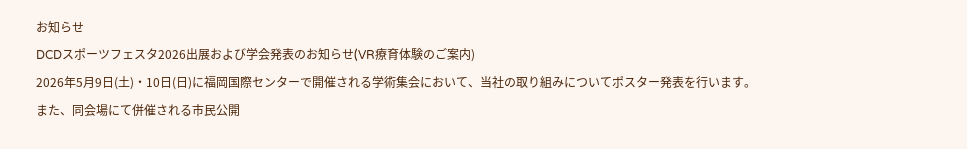お知らせ
DCDスポーツフェスタ2026出展および学会発表のお知らせ(VR療育体験のご案内)
2026年5月9日(土)・10日(日)に福岡国際センターで開催される学術集会において、当社の取り組みについてポスター発表を行います。
また、同会場にて併催される市民公開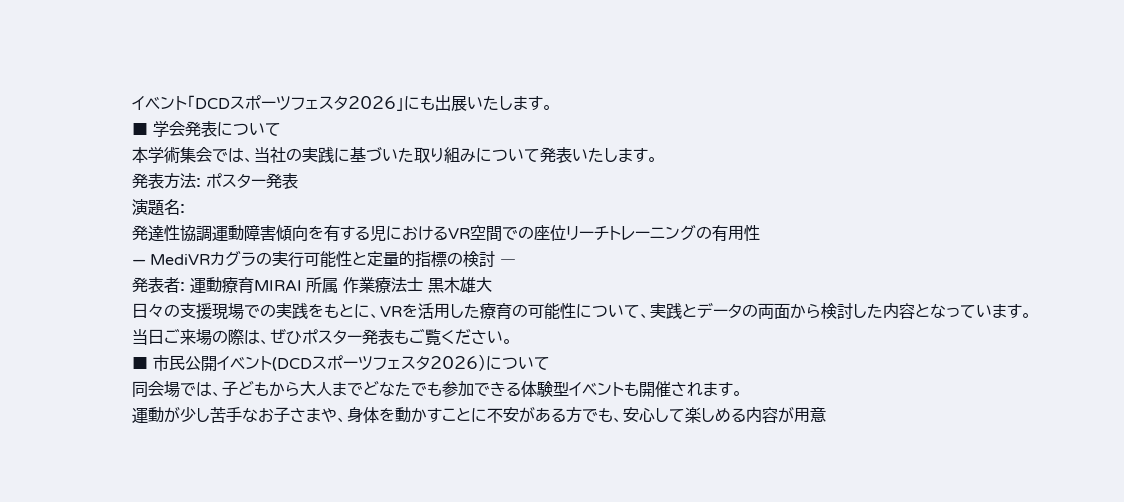イベント「DCDスポーツフェスタ2026」にも出展いたします。
■ 学会発表について
本学術集会では、当社の実践に基づいた取り組みについて発表いたします。
発表方法: ポスター発表
演題名:
発達性協調運動障害傾向を有する児におけるVR空間での座位リーチトレーニングの有用性
― MediVRカグラの実行可能性と定量的指標の検討 ―
発表者: 運動療育MIRAI 所属 作業療法士 黒木雄大
日々の支援現場での実践をもとに、VRを活用した療育の可能性について、実践とデータの両面から検討した内容となっています。
当日ご来場の際は、ぜひポスター発表もご覧ください。
■ 市民公開イベント(DCDスポーツフェスタ2026)について
同会場では、子どもから大人までどなたでも参加できる体験型イベントも開催されます。
運動が少し苦手なお子さまや、身体を動かすことに不安がある方でも、安心して楽しめる内容が用意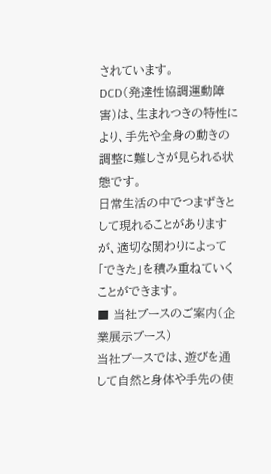されています。
DCD(発達性協調運動障害)は、生まれつきの特性により、手先や全身の動きの調整に難しさが見られる状態です。
日常生活の中でつまずきとして現れることがありますが、適切な関わりによって「できた」を積み重ねていくことができます。
■ 当社ブースのご案内(企業展示ブース)
当社ブースでは、遊びを通して自然と身体や手先の使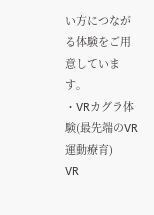い方につながる体験をご用意しています。
・VRカグラ体験(最先端のVR運動療育)
VR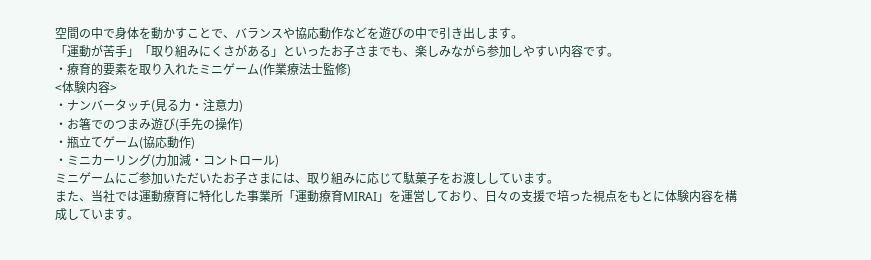空間の中で身体を動かすことで、バランスや協応動作などを遊びの中で引き出します。
「運動が苦手」「取り組みにくさがある」といったお子さまでも、楽しみながら参加しやすい内容です。
・療育的要素を取り入れたミニゲーム(作業療法士監修)
<体験内容>
・ナンバータッチ(見る力・注意力)
・お箸でのつまみ遊び(手先の操作)
・瓶立てゲーム(協応動作)
・ミニカーリング(力加減・コントロール)
ミニゲームにご参加いただいたお子さまには、取り組みに応じて駄菓子をお渡ししています。
また、当社では運動療育に特化した事業所「運動療育MIRAI」を運営しており、日々の支援で培った視点をもとに体験内容を構成しています。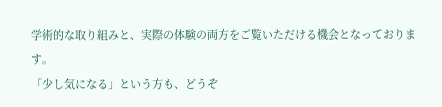学術的な取り組みと、実際の体験の両方をご覧いただける機会となっております。
「少し気になる」という方も、どうぞ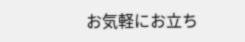お気軽にお立ち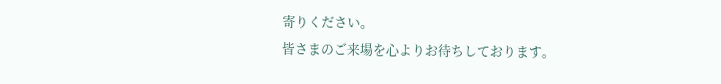寄りください。
皆さまのご来場を心よりお待ちしております。